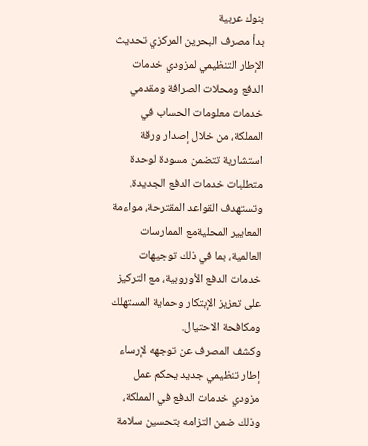بنوك عربية
بدأ مصرف البحرين المركزي تحديث الإطار التنظيمي لمزودي خدمات الدفع ومحلات الصرافة ومقدمي خدمات معلومات الحساب في المملكة، من خلال إصدار ورقة استشارية تتضمن مسودة لوحدة متطلبات خدمات الدفع الجديدة.
وتستهدف القواعد المقترحة، مواءمة المعايير المحليةمع الممارسات العالمية، بما في ذلك توجيهات خدمات الدفع الأوروبية، مع التركيز على تعزيز الإبتكار وحماية المستهلك ومكافحة الاحتيال.
وكشف المصرف عن توجهه لإرساء إطار تنظيمي جديد يحكم عمل مزودي خدمات الدفع في المملكة، وذلك ضمن التزامه بتحسين سلامة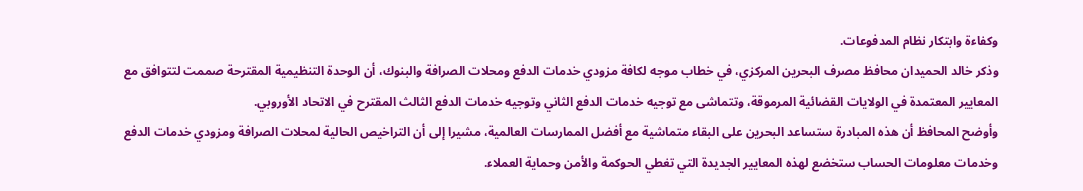وكفاءة وابتكار نظام المدفوعات.
وذكر خالد الحميدان محافظ مصرف البحرين المركزي، في خطاب موجه لكافة مزودي خدمات الدفع ومحلات الصرافة والبنوك، أن الوحدة التنظيمية المقترحة صممت لتتوافق مع المعايير المعتمدة في الولايات القضائية المرموقة، وتتماشى مع توجيه خدمات الدفع الثاني وتوجيه خدمات الدفع الثالث المقترح في الاتحاد الأوروبي.
وأوضح المحافظ أن هذه المبادرة ستساعد البحرين على البقاء متماشية مع أفضل الممارسات العالمية، مشيرا إلى أن التراخيص الحالية لمحلات الصرافة ومزودي خدمات الدفع وخدمات معلومات الحساب ستخضع لهذه المعايير الجديدة التي تغطي الحوكمة والأمن وحماية العملاء.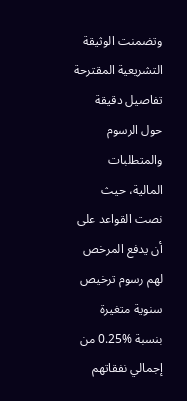وتضمنت الوثيقة التشريعية المقترحة تفاصيل دقيقة حول الرسوم والمتطلبات المالية، حيث نصت القواعد على أن يدفع المرخص لهم رسوم ترخيص سنوية متغيرة بنسبة %0.25 من إجمالي نفقاتهم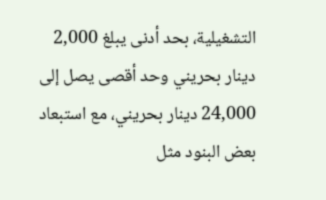التشغيلية، بحد أدنى يبلغ 2,000 دينار بحريني وحد أقصى يصل إلى 24,000 دينار بحريني، مع استبعاد بعض البنود مثل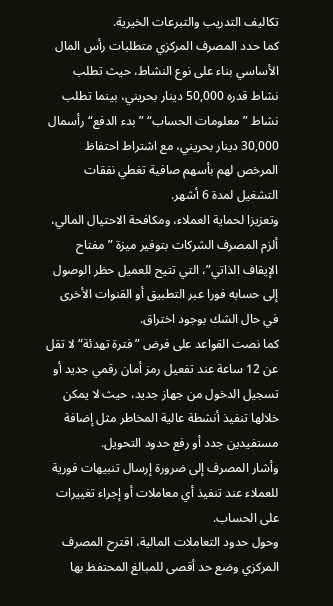تكاليف التدريب والتبرعات الخيرية.
كما حدد المصرف المركزي متطلبات رأس المال الأساسي بناء على نوع النشاط، حيث تطلب نشاط قدره 50,000 دينار بحريني، بينما تطلب نشاط ”معلومات الحساب“ ”بدء الدفع“ رأسمال 30,000 دينار بحريني، مع اشتراط احتفاظ المرخص لهم بأسهم صافية تغطي نفقات التشغيل لمدة 6 أشهر.
وتعزيزا لحماية العملاء، ومكافحة الاحتيال المالي، ألزم المصرف الشركات بتوفير ميزة ”مفتاح الإيقاف الذاتي”، التي تتيح للعميل حظر الوصول إلى حسابه فورا عبر التطبيق أو القنوات الأخرى في حال الشك بوجود اختراق.
كما نصت القواعد على فرض ”فترة تهدئة“ لا تقل عن 12 ساعة عند تفعيل رمز أمان رقمي جديد أو تسجيل الدخول من جهاز جديد، حيث لا يمكن خلالها تنفيذ أنشطة عالية المخاطر مثل إضافة مستفيدين جدد أو رفع حدود التحويل.
وأشار المصرف إلى ضرورة إرسال تنبيهات فورية للعملاء عند تنفيذ أي معاملات أو إجراء تغييرات على الحساب.
وحول حدود التعاملات المالية، اقترح المصرف المركزي وضع حد أقصى للمبالغ المحتفظ بها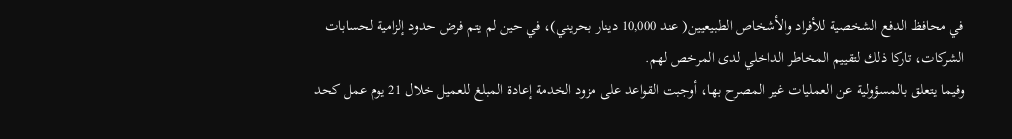في محافظ الدفع الشخصية للأفراد والأشخاص الطبيعيين( عند 10,000 دينار بحريني)، في حين لم يتم فرض حدود إلزامية لحسابات الشركات، تاركا ذلك لتقييم المخاطر الداخلي لدى المرخص لهم.
وفيما يتعلق بالمسؤولية عن العمليات غير المصرح بها، أوجبت القواعد على مزود الخدمة إعادة المبلغ للعميل خلال 21 يوم عمل كحد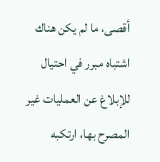أقصى، ما لم يكن هناك اشتباه مبرر في احتيال للإبلاغ عن العمليات غير المصرح بها، ارتكبه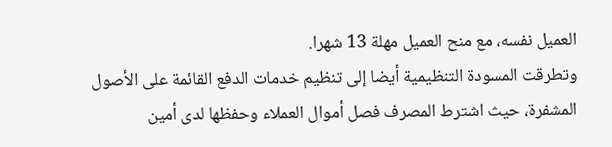العميل نفسه، مع منح العميل مهلة 13 شهرا.
وتطرقت المسودة التنظيمية أيضا إلى تنظيم خدمات الدفع القائمة على الأصول المشفرة، حيث اشترط المصرف فصل أموال العملاء وحفظها لدى أمين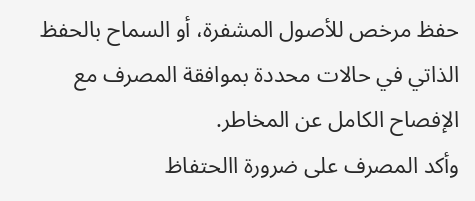حفظ مرخص للأصول المشفرة، أو السماح بالحفظ الذاتي في حالات محددة بموافقة المصرف مع الإفصاح الكامل عن المخاطر.
وأكد المصرف على ضرورة االحتفاظ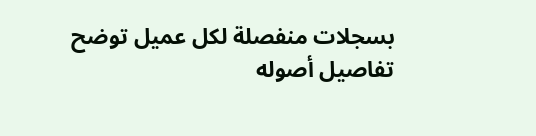بسجلات منفصلة لكل عميل توضح تفاصيل أصوله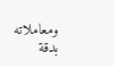ومعاملاته بدقة